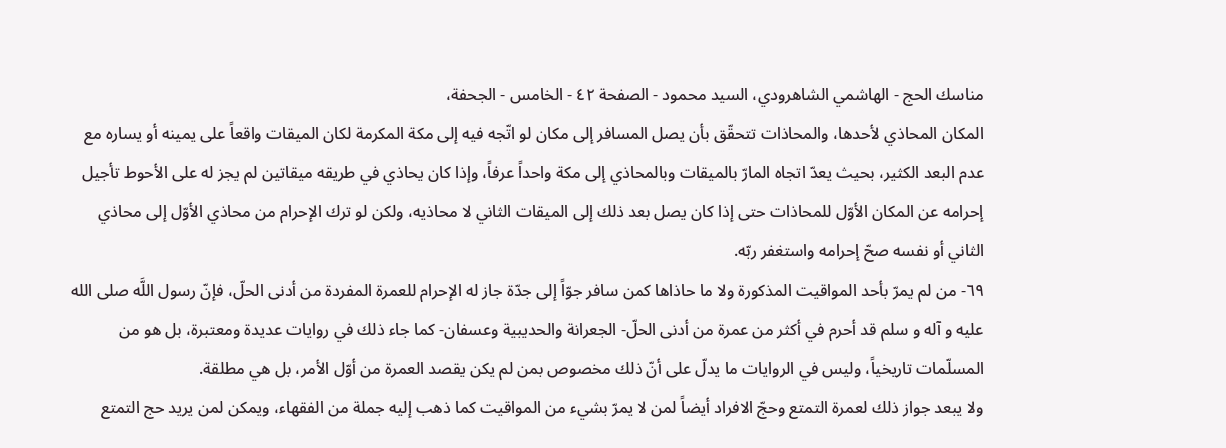مناسك الحج - الهاشمي الشاهرودي، السيد محمود - الصفحة ٤٢ - الخامس - الجحفة،
المكان المحاذي لأحدها، والمحاذات تتحقّق بأن يصل المسافر إلى مكان لو اتّجه فيه إلى مكة المكرمة لكان الميقات واقعاً على يمينه أو يساره مع عدم البعد الكثير، بحيث يعدّ اتجاه المارّ بالميقات وبالمحاذي إلى مكة واحداً عرفاً، وإذا كان يحاذي في طريقه ميقاتين لم يجز له على الأحوط تأجيل إحرامه عن المكان الأوّل للمحاذات حتى إذا كان يصل بعد ذلك إلى الميقات الثاني لا محاذيه، ولكن لو ترك الإحرام من محاذي الأوّل إلى محاذي الثاني أو نفسه صحّ إحرامه واستغفر ربّه.
٦٩- من لم يمرّ بأحد المواقيت المذكورة ولا ما حاذاها كمن سافر جوّاً إلى جدّة جاز له الإحرام للعمرة المفردة من أدنى الحلّ، فإنّ رسول اللَّه صلى الله عليه و آله و سلم قد أحرم في أكثر من عمرة من أدنى الحلّ- الجعرانة والحديبية وعسفان- كما جاء ذلك في روايات عديدة ومعتبرة، بل هو من المسلّمات تاريخياً، وليس في الروايات ما يدلّ على أنّ ذلك مخصوص بمن لم يكن يقصد العمرة من أوّل الأمر، بل هي مطلقة.
ولا يبعد جواز ذلك لعمرة التمتع وحجّ الافراد أيضاً لمن لا يمرّ بشيء من المواقيت كما ذهب إليه جملة من الفقهاء، ويمكن لمن يريد حج التمتع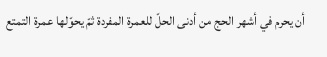أن يحرم في أشهر الحج من أدنى الحلّ للعمرة المفردة ثمّ يحوّلها عمرة التمتع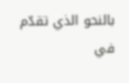بالنحو الذي تقدّم في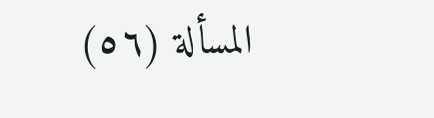المسألة (٥٦)